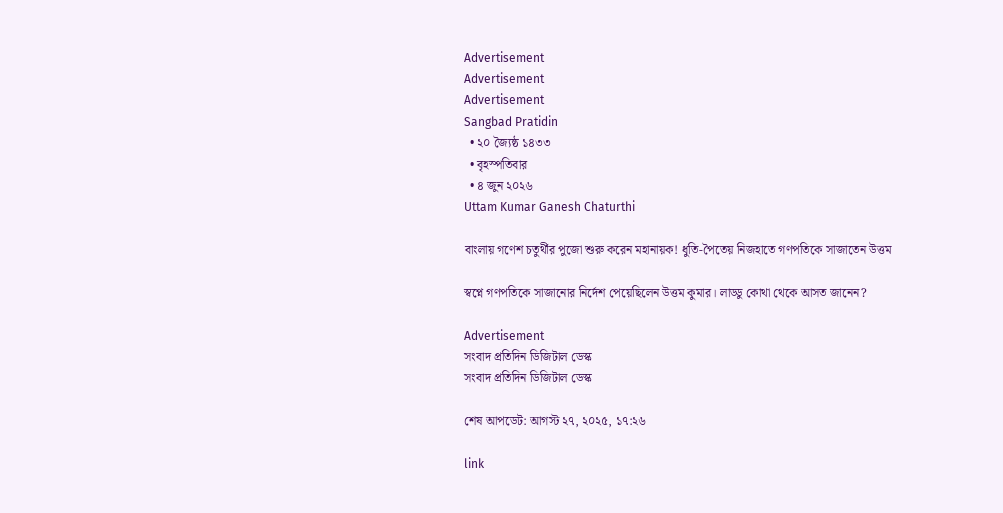Advertisement
Advertisement
Advertisement
Sangbad Pratidin
  • ২০ জ্যৈষ্ঠ ১৪৩৩
  • বৃহস্পতিবার
  • ৪ জুন ২০২৬
Uttam Kumar Ganesh Chaturthi

বাংলায় গণেশ চতুর্থীর পুজো শুরু করেন মহানায়ক! ধুতি-পৈতেয় নিজহাতে গণপতিকে সাজাতেন উত্তম

স্বপ্নে গণপতিকে সাজানোর নির্দেশ পেয়েছিলেন উত্তম কুমার। লাড্ডু কোথা থেকে আসত জানেন?

Advertisement
সংবাদ প্রতিদিন ডিজিটাল ডেস্ক
সংবাদ প্রতিদিন ডিজিটাল ডেস্ক

শেষ আপডেট: আগস্ট ২৭, ২০২৫, ১৭:২৬

link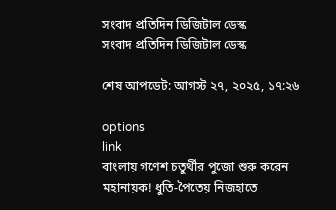সংবাদ প্রতিদিন ডিজিটাল ডেস্ক
সংবাদ প্রতিদিন ডিজিটাল ডেস্ক

শেষ আপডেট: আগস্ট ২৭, ২০২৫, ১৭:২৬

options
link
বাংলায় গণেশ চতুর্থীর পুজো শুরু করেন মহানায়ক! ধুতি-পৈতেয় নিজহাতে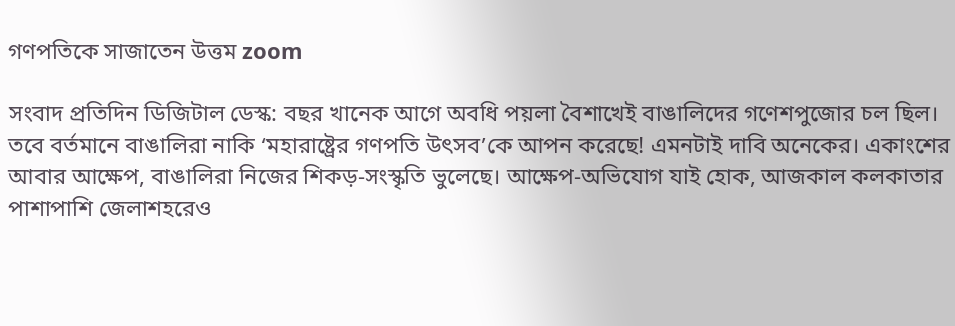গণপতিকে সাজাতেন উত্তম zoom

সংবাদ প্রতিদিন ডিজিটাল ডেস্ক: বছর খানেক আগে অবধি পয়লা বৈশাখেই বাঙালিদের গণেশপুজোর চল ছিল। তবে বর্তমানে বাঙালিরা নাকি ‘মহারাষ্ট্রের গণপতি উৎসব’কে আপন করেছে! এমনটাই দাবি অনেকের। একাংশের আবার আক্ষেপ, বাঙালিরা নিজের শিকড়-সংস্কৃতি ভুলেছে। আক্ষেপ-অভিযোগ যাই হোক, আজকাল কলকাতার পাশাপাশি জেলাশহরেও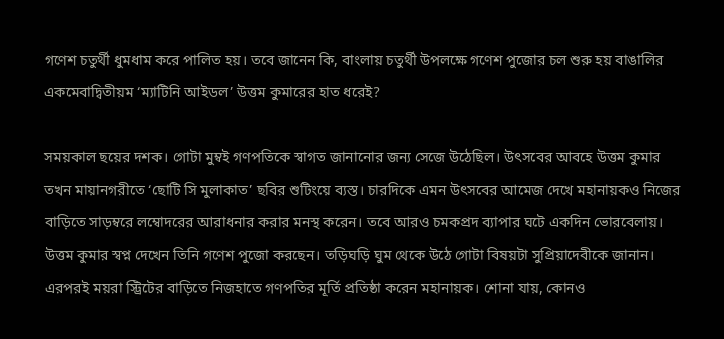গণেশ চতুর্থী ধুমধাম করে পালিত হয়। তবে জানেন কি, বাংলায় চতুর্থী উপলক্ষে গণেশ পুজোর চল শুরু হয় বাঙালির একমেবাদ্বিতীয়ম ‘ম্যাটিনি আইডল’ উত্তম কুমারের হাত ধরেই?

সময়কাল ছয়ের দশক। গোটা মুম্বই গণপতিকে স্বাগত জানানোর জন্য সেজে উঠেছিল। উৎসবের আবহে উত্তম কুমার তখন মায়ানগরীতে ‘ছোটি সি মুলাকাত’ ছবির শুটিংয়ে ব্যস্ত। চারদিকে এমন উৎসবের আমেজ দেখে মহানায়কও নিজের বাড়িতে সাড়ম্বরে লম্বোদরের আরাধনার করার মনস্থ করেন। তবে আরও চমকপ্রদ ব্যাপার ঘটে একদিন ভোরবেলায়। উত্তম কুমার স্বপ্ন দেখেন তিনি গণেশ পুজো করছেন। তড়িঘড়ি ঘুম থেকে উঠে গোটা বিষয়টা সুপ্রিয়াদেবীকে জানান। এরপরই ময়রা স্ট্রিটের বাড়িতে নিজহাতে গণপতির মূর্তি প্রতিষ্ঠা করেন মহানায়ক। শোনা যায়, কোনও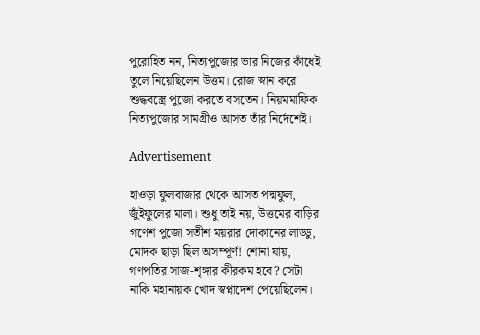পুরোহিত নন, নিত্যপুজোর ভার নিজের কাঁধেই তুলে নিয়েছিলেন উত্তম। রোজ স্নান করে শুদ্ধবস্ত্রে পুজো করতে বসতেন। নিয়মমাফিক নিত্যপুজোর সামগ্রীও আসত তাঁর নির্দেশেই।

Advertisement

হাওড়া ফুলবাজার থেকে আসত পদ্মফুল, জুঁইফুলের মালা। শুধু তাই নয়, উত্তমের বাড়ির গণেশ পুজো সতীশ ময়রার দোকানের লাড্ডু, মোদক ছাড়া ছিল অসম্পূর্ণ! শোনা যায়, গণপতির সাজ-শৃঙ্গার কীরকম হবে? সেটা নাকি মহানায়ক খোদ স্বপ্নাদেশ পেয়েছিলেন।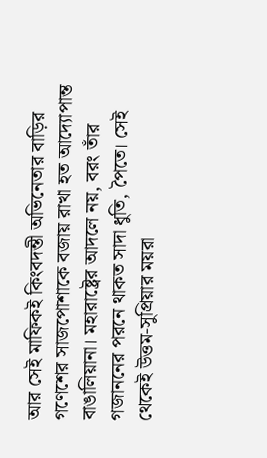আর সেই মাফিকই কিংবদন্তী অভিনেতার বাড়ির গণেশের সাজপোশাকে বজায় রাখা হত আদ্যোপান্ত বাঙালিয়ানা। মহারাষ্ট্রের আদলে নয়, বরং তাঁর গজাননের পরনে থাকত সাদা ধুতি, পৈতে। সেই থেকেই উত্তম-সুপ্রিয়ার ময়রা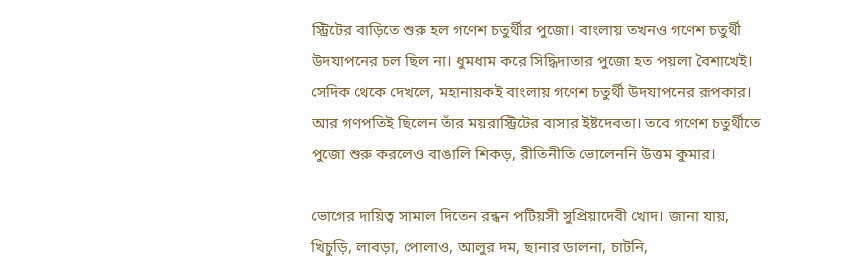স্ট্রিটের বাড়িতে শুরু হল গণেশ চতুর্থীর পুজো। বাংলায় তখনও গণেশ চতুর্থী উদযাপনের চল ছিল না। ধুমধাম করে সিদ্ধিদাতার পুজো হত পয়লা বৈশাখেই। সেদিক থেকে দেখলে, মহানায়কই বাংলায় গণেশ চতুর্থী উদযাপনের রূপকার। আর গণপতিই ছিলেন তাঁর ময়রাস্ট্রিটের বাসার ইষ্টদেবতা। তবে গণেশ চতুর্থীতে পুজো শুরু করলেও বাঙালি শিকড়, রীতিনীতি ভোলেননি উত্তম কুমার।

ভোগের দায়িত্ব সামাল দিতেন রন্ধন পটিয়সী সুপ্রিয়াদেবী খোদ। জানা যায়, খিচুড়ি, লাবড়া, পোলাও, আলুর দম, ছানার ডালনা, চাটনি,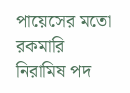পায়েসের মতো রকমারি নিরামিষ পদ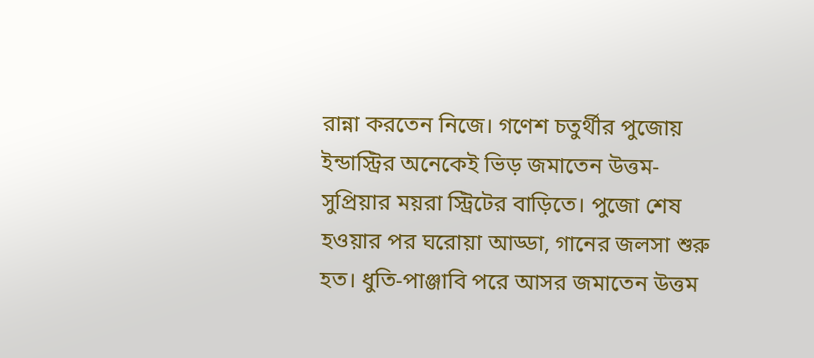রান্না করতেন নিজে। গণেশ চতুর্থীর পুজোয় ইন্ডাস্ট্রির অনেকেই ভিড় জমাতেন উত্তম-সুপ্রিয়ার ময়রা স্ট্রিটের বাড়িতে। পুজো শেষ হওয়ার পর ঘরোয়া আড্ডা, গানের জলসা শুরু হত। ধুতি-পাঞ্জাবি পরে আসর জমাতেন উত্তম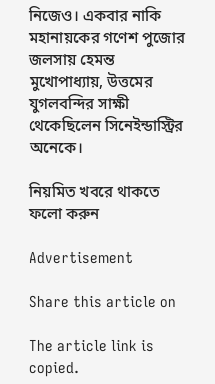নিজেও। একবার নাকি মহানায়কের গণেশ পুজোর জলসায় হেমন্ত মুখোপাধ্যায়, উত্তমের যুগলবন্দির সাক্ষী থেকেছিলেন সিনেইন্ডাস্ট্রির অনেকে।

নিয়মিত খবরে থাকতে ফলো করুন

Advertisement

Share this article on

The article link is copied.